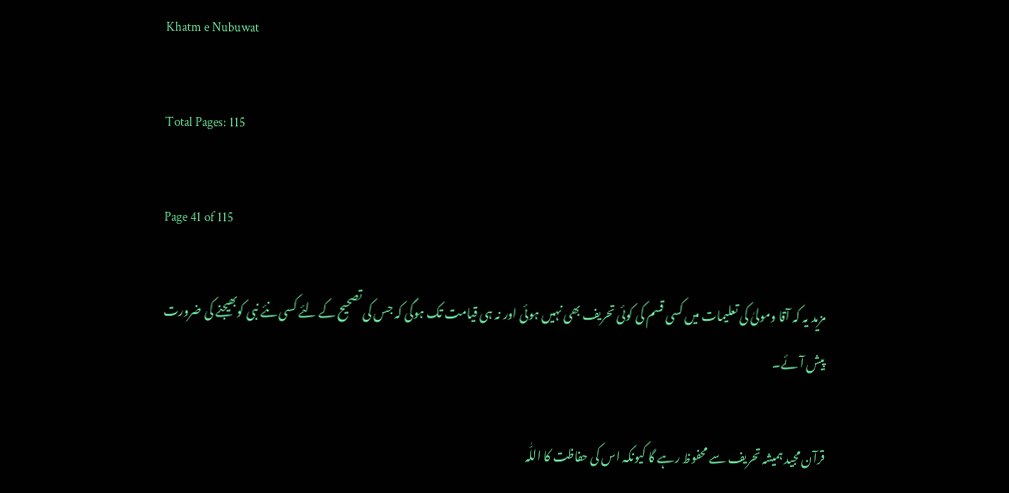Khatm e Nubuwat

Total Pages: 115

Page 41 of 115

مزید یہ کہ آقا ومولیٰ کی تعلیمات میں کسی قسم کی کوئی تحریف بھی نہیں ہوئی اور نہ ہی قیامت تک ہوگی کہ جس کی تصحیح کے لئے کسی نئے نبی کوبھیجنے کی ضرورت پیش آئے۔

قرآن مجید ہمیشہ تحریف سے محفوظ رہے گا کیونکہ اس کی حفاظت کا اللّٰہ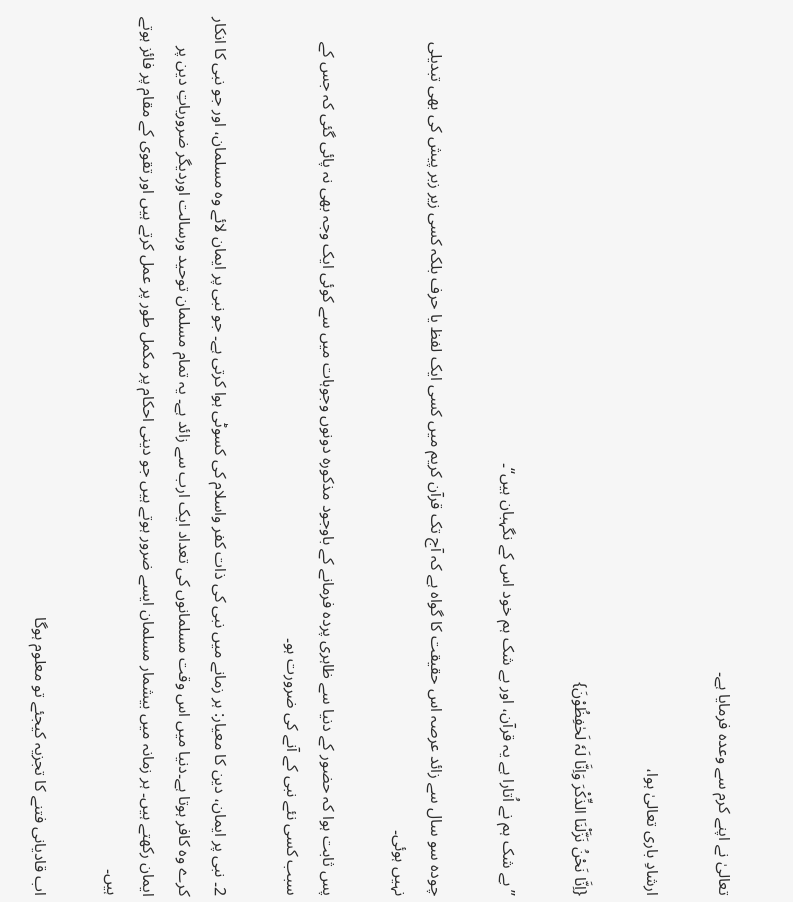تعالیٰ نے اپنے کرم سے وعدہ فرمایا ہے۔

ارشادِ باری تعالیٰ ہوا،

{اِنَّا نَحْنُ نَزَّلْنَا الذِّکْرَ وَاِنَّا لَہٗ لَحٰفِظُوْنَ}

’’بے شک ہم نے اُتارا ہے یہ قرآن، اور بے شک ہم خود اس کے نگہبان ہیں‘‘۔

چودہ سو سال سے زائد عرصہ اس حقیقت کا گواہ ہے کہ آج تک قرآن کریم میں کسی ایک لفظ یا حرف بلکہ کسی زیر زبر پیش کی بھی تبدیلی نہیں ہوئی۔

پس ثابت ہوا کہ حضور کے دنیا سے ظاہری پردہ فرمانے کے باوجود مذکورہ دونوں وجوہات میں سے کوئی ایک وجہ بھی نہ پائی گئی کہ جس کے سبب کسی نئے نبی کے آنے کی ضرورت ہو۔

2۔ نبی پر ایمان، دین کا معیار: ہر زمانے میں نبی کی ذات کفر واسلام کی کسوٹی ہوا کرتی ہے۔ جو نبی پر ایمان لائے وہ مسلمان، اور جو نبی کا انکار کرے وہ کافر ہوتا ہے۔دنیا میں اس وقت مسلمانوں کی تعداد ایک ارب سے زائد ہے۔ یہ تمام مسلمان توحید ورسالت اوردیگر ضروریاتِ دین پر ایمان رکھتے ہیں۔ ہر زمانہ میں بیشمار مسلمان ایسے ضرور ہوتے ہیں جو دینی احکام پر مکمل طور پر عمل کرتے ہیں اور تقوی کے مقام پر فائز ہوتے ہیں۔

اب قادیانی فتنے کا تجزیہ کیجئے تو معلوم ہوگا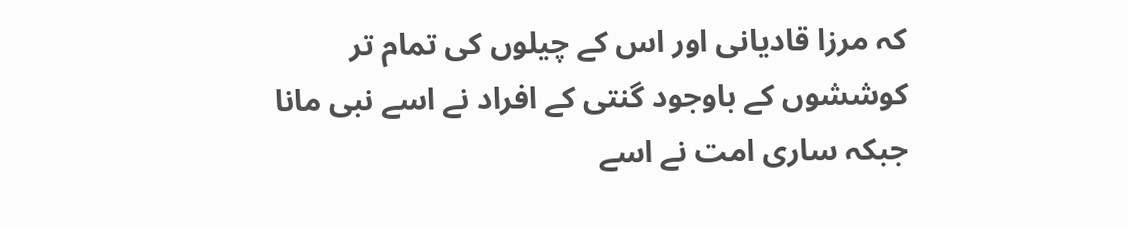کہ مرزا قادیانی اور اس کے چیلوں کی تمام تر کوششوں کے باوجود گنتی کے افراد نے اسے نبی مانا جبکہ ساری امت نے اسے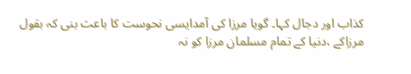کذاب اور دجال کہا۔ گویا مرزا کی آمدایسی نحوست کا باعث بنی کہ بقول مرزاکے ،دنیا کے تمام مسلمان مرزا کو نہ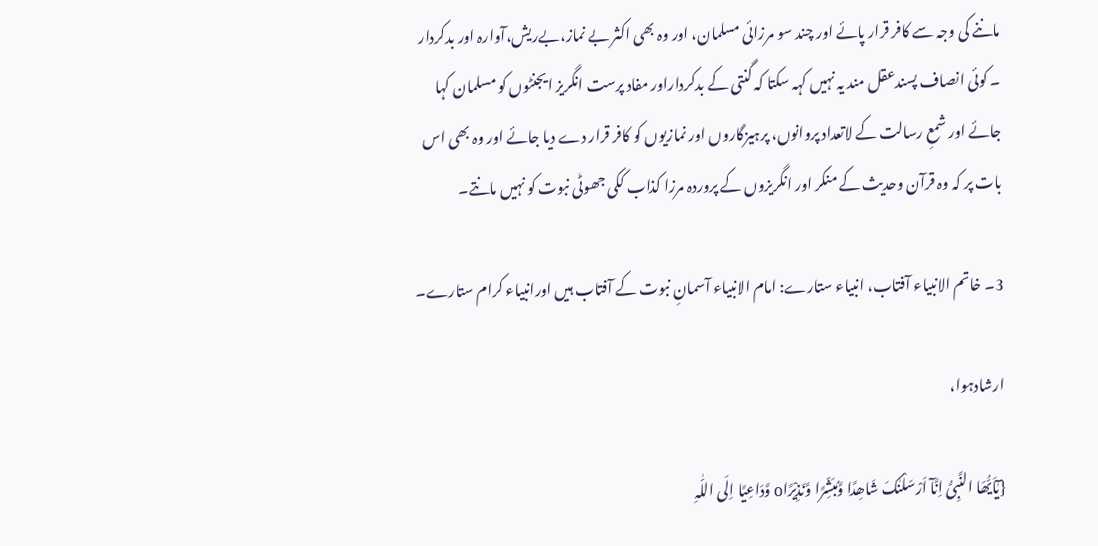ماننے کی وجہ سے کافر قرار پائے اور چند سو مرزائی مسلمان، اور وہ بھی اکثر بے نماز،بےریش،آوارہ اور بدکردار ۔ کوئی انصاف پسندعقل مند یہ نہیں کہہ سکتا کہ گنتی کے بدکرداراور مفاد پرست انگریز ایجنٹوں کو مسلمان کہا جائے اور شمعِ رسالت کے لاتعداد پروانوں، پرہیزگاروں اور نمازیوں کو کافر قرار دے دیا جائے اور وہ بھی اس بات پر کہ وہ قرآن وحدیث کے منکر اور انگریزوں کے پروردہ مرزا کذاب ککی جھوٹی نبوت کو نہیں مانتے۔

3۔ خاتم الانبیاء آفتاب، انبیاء ستارے: امام الانبیاء آسمانِ نبوت کے آفتاب ہیں اورانبیاء کرام ستارے۔

ارشادہوا،

{یٰٓاَیُّھَا النَّبِیُّ اِنَّآ اَرْسَلْنٰکَ شَاھِدًا وَّمُبَشِّرًا وَّنَذِیْرًاo وَّدَاعِیًا اِلَی اللّٰہِ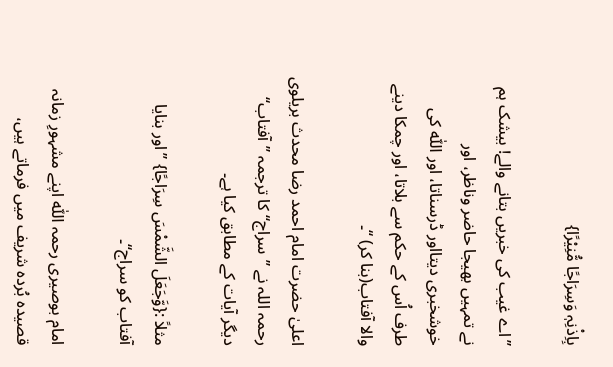بِاِذْنِہٖ وَسِرَاجًا مُّنِیْرًا}

’’اے غیب کی خبریں بتانے والے! بیشک ہم نے تمہیں بھیجا حاضر وناظر، اور خوشخبری دیتااور ڈرسناتا، اور اللّٰہ کی طرف اُس کے حکم سے بلاتا، اور چمکا دینے والا آفتاب(بنا کر) ‘‘۔

اعلیٰ حضرت امام احمد رضا محدث بریلوی رحمہ اللہ نے ’’سراج‘‘ کا ترجمہ ’’آفتاب‘‘ دیگر آیات کے مطابق کیا ہے۔

مثلاً :{وَّجَعَلَ الشَّمْسَ سِرَاجًا} ’’اور بنایا آفتاب کو سراج‘‘۔

امام بوصیری رحمہ اللّٰہ اپنے مشہورِ زمانہ قصیدہ بُردہ شریف میں فرماتے ہیں،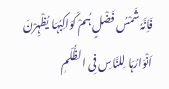فَاِنَّہٗ شَمْسُ فَضْلٍ ہُمْ کَوَاکِبُہَا یُظْہِرْنَ اَنْوَارُہَا لِلنَّاسِ فِی الظُّلَمٖ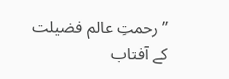’’رحمتِ عالم فضیلت کے آفتاب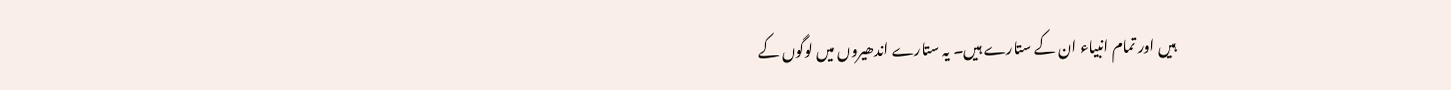ہیں اور تمام انبیاء ان کے ستارے ہیں۔ یہ ستارے اندھیروں میں لوگوں کے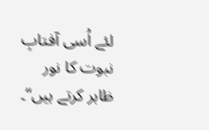لئے اُسی آفتابِ نبوت کا نور ظاہر کرتے ہیں‘‘۔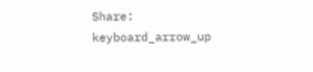Share:
keyboard_arrow_up